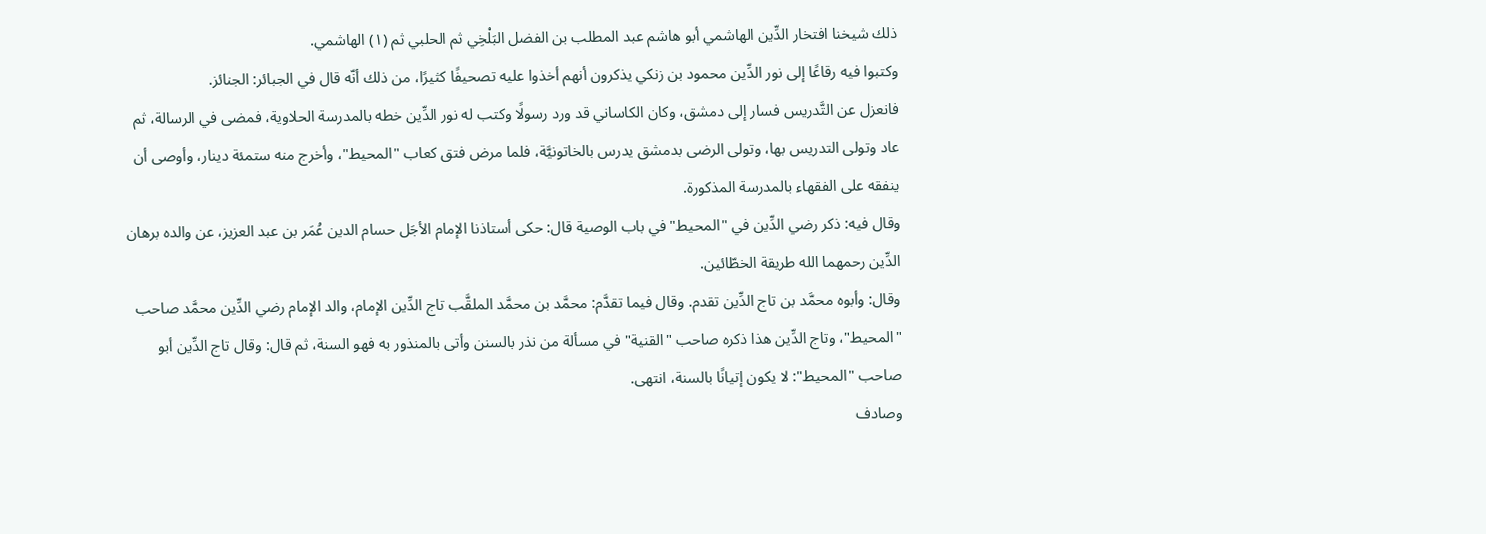ذلك شيخنا افتخار الدِّين الهاشمي أبو هاشم عبد المطلب بن الفضل البَلْخِي ثم الحلبي ثم (١) الهاشمي.
وكتبوا فيه رقاعًا إلى نور الدِّين محمود بن زنكي يذكرون أنهم أخذوا عليه تصحيفًا كثيرًا، من ذلك أنّه قال في الجبائر: الجنائز.
فانعزل عن التَّدريس فسار إلى دمشق، وكان الكاساني قد ورد رسولًا وكتب له نور الدِّين خطه بالمدرسة الحلاوية، فمضى في الرسالة، ثم عاد وتولى التدريس بها، وتولى الرضى بدمشق يدرس بالخاتونيَّة، فلما مرض فتق كعاب "المحيط"، وأخرج منه ستمئة دينار، وأوصى أن ينفقه على الفقهاء بالمدرسة المذكورة.
وقال فيه: ذكر رضي الدِّين في "المحيط" في باب الوصية قال: حكى أستاذنا الإمام الأجَل حسام الدين عُمَر بن عبد العزيز، عن والده برهان الدِّين رحمهما الله طريقة الخطّائين.
وقال: وأبوه محمَّد بن تاج الدِّين تقدم. وقال فيما تقدَّم: محمَّد بن محمَّد الملقَّب تاج الدِّين الإمام، والد الإمام رضي الدِّين محمَّد صاحب "المحيط"، وتاج الدِّين هذا ذكره صاحب "القنية" في مسألة من نذر بالسنن وأتى بالمنذور به فهو السنة، ثم قال: وقال تاج الدِّين أبو صاحب "المحيط": لا يكون إتيانًا بالسنة، انتهى.
وصادف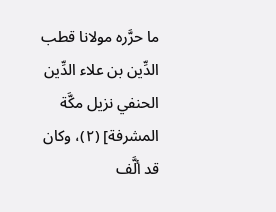ما حرَّره مولانا قطب الدِّين بن علاء الدِّين الحنفي نزيل مكَّة المشرفة] (٢)، وكان قد ألَّف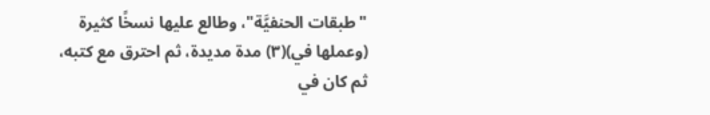"طبقات الحنفيَّة"، وطالع عليها نسخًا كثيرة (وعملها في)(٣) مدة مديدة، ثم احترق مع كتبه، ثم كان في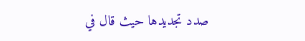صدد تجديدها حيث قال في